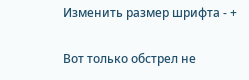Изменить размер шрифта - +

Вот только обстрел не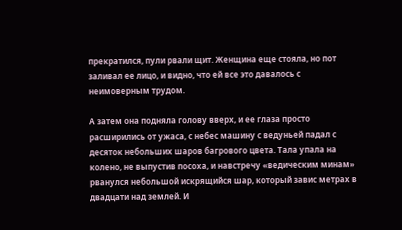прекратился, пули рвали щит. Женщина еще стояла, но пот заливал ее лицо, и видно, что ей все это давалось с неимоверным трудом.

А затем она подняла голову вверх, и ее глаза просто расширились от ужаса, с небес машину с ведуньей падал с десяток небольших шаров багрового цвета. Тала упала на колено, не выпустив посоха, и навстречу «ведическим минам» рванулся небольшой искрящийся шар, который завис метрах в двадцати над землей. И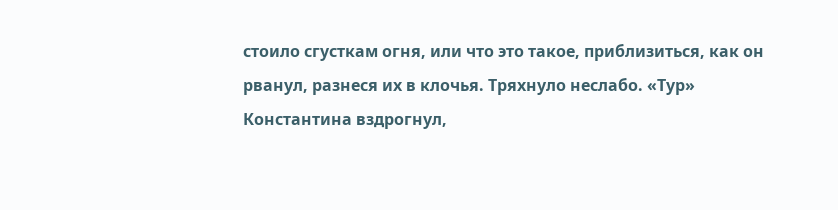стоило сгусткам огня, или что это такое, приблизиться, как он рванул, разнеся их в клочья. Тряхнуло неслабо. «Тур» Константина вздрогнул,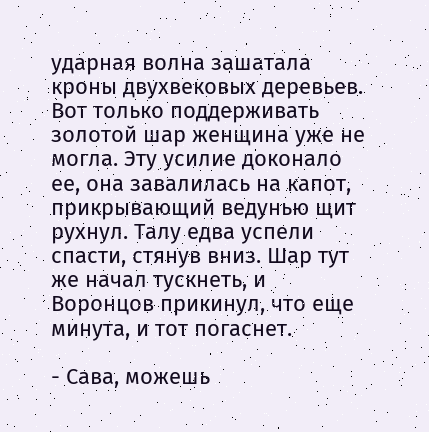ударная волна зашатала кроны двухвековых деревьев. Вот только поддерживать золотой шар женщина уже не могла. Эту усилие доконало ее, она завалилась на капот, прикрывающий ведунью щит рухнул. Талу едва успели спасти, стянув вниз. Шар тут же начал тускнеть, и Воронцов прикинул, что еще минута, и тот погаснет.

- Сава, можешь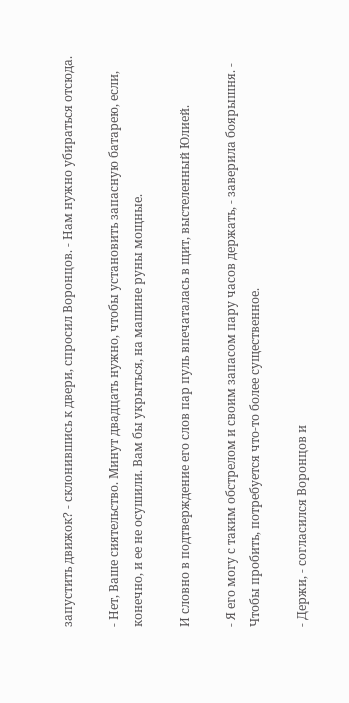запустить движок? - склонившись к двери, спросил Воронцов. - Нам нужно убираться отсюда.

- Нет, Ваше сиятельство. Минут двадцать нужно, чтобы установить запасную батарею, если, конечно, и ее не осушили. Вам бы укрыться, на машине руны мощные.

И словно в подтверждение его слов пар пуль впечаталась в щит, выстеленный Юлией.

- Я его могу с таким обстрелом и своим запасом пару часов держать, - заверила боярышня. - Чтобы пробить, потребуется что-то более существенное.

- Держи, - согласился Воронцов и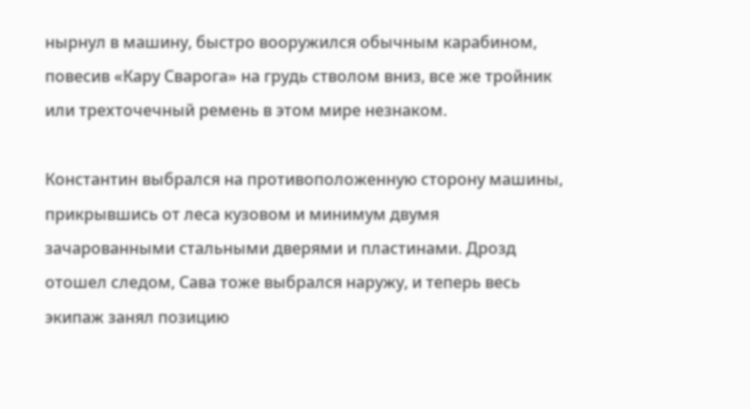нырнул в машину, быстро вооружился обычным карабином, повесив «Кару Сварога» на грудь стволом вниз, все же тройник или трехточечный ремень в этом мире незнаком.

Константин выбрался на противоположенную сторону машины, прикрывшись от леса кузовом и минимум двумя зачарованными стальными дверями и пластинами. Дрозд отошел следом, Сава тоже выбрался наружу, и теперь весь экипаж занял позицию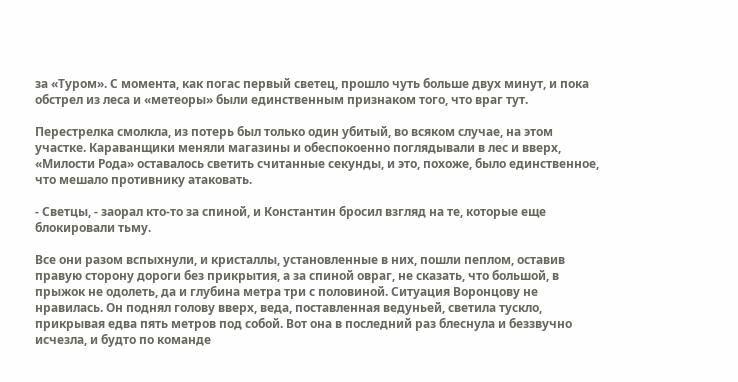за «Туром». С момента, как погас первый светец, прошло чуть больше двух минут, и пока обстрел из леса и «метеоры» были единственным признаком того, что враг тут.

Перестрелка смолкла, из потерь был только один убитый, во всяком случае, на этом участке. Караванщики меняли магазины и обеспокоенно поглядывали в лес и вверх, «Милости Рода» оставалось светить считанные секунды, и это, похоже, было единственное, что мешало противнику атаковать.

- Светцы, - заорал кто-то за спиной, и Константин бросил взгляд на те, которые еще блокировали тьму.

Все они разом вспыхнули, и кристаллы, установленные в них, пошли пеплом, оставив правую сторону дороги без прикрытия, а за спиной овраг, не сказать, что большой, в прыжок не одолеть, да и глубина метра три с половиной. Ситуация Воронцову не нравилась. Он поднял голову вверх, веда, поставленная ведуньей, светила тускло, прикрывая едва пять метров под собой. Вот она в последний раз блеснула и беззвучно исчезла, и будто по команде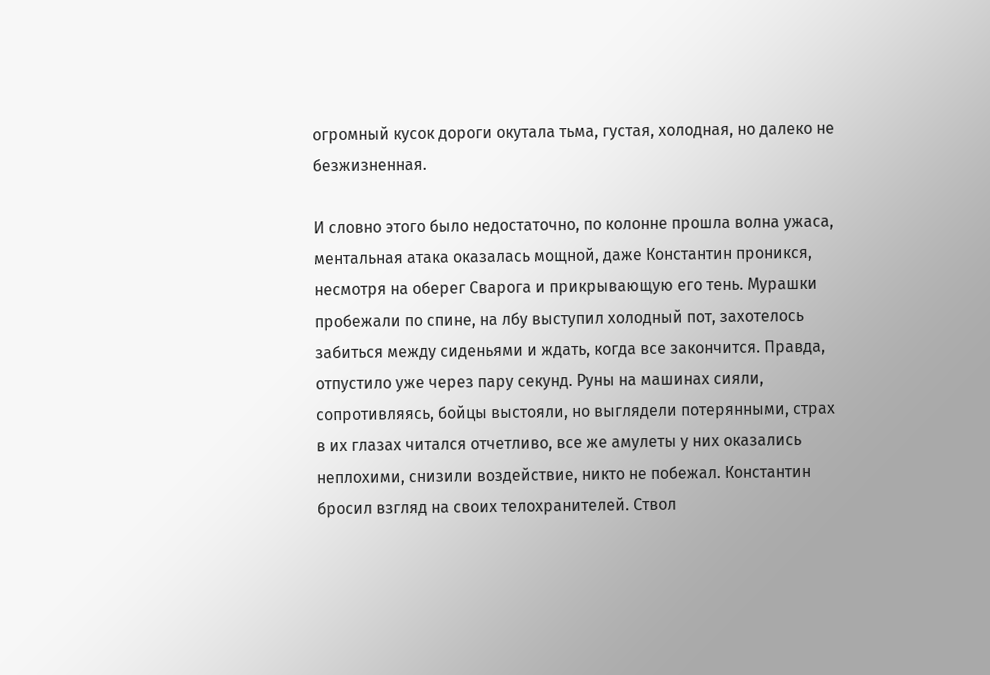огромный кусок дороги окутала тьма, густая, холодная, но далеко не безжизненная.

И словно этого было недостаточно, по колонне прошла волна ужаса, ментальная атака оказалась мощной, даже Константин проникся, несмотря на оберег Сварога и прикрывающую его тень. Мурашки пробежали по спине, на лбу выступил холодный пот, захотелось забиться между сиденьями и ждать, когда все закончится. Правда, отпустило уже через пару секунд. Руны на машинах сияли, сопротивляясь, бойцы выстояли, но выглядели потерянными, страх в их глазах читался отчетливо, все же амулеты у них оказались неплохими, снизили воздействие, никто не побежал. Константин бросил взгляд на своих телохранителей. Ствол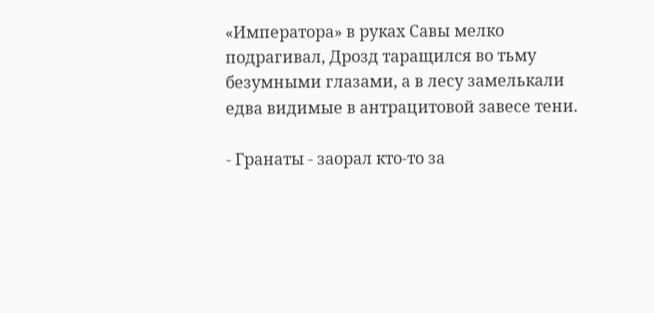«Императора» в руках Савы мелко подрагивал, Дрозд таращился во тьму безумными глазами, а в лесу замелькали едва видимые в антрацитовой завесе тени.

- Гранаты - заорал кто-то за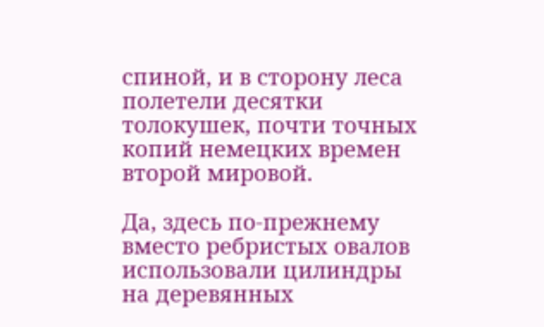спиной, и в сторону леса полетели десятки толокушек, почти точных копий немецких времен второй мировой.

Да, здесь по-прежнему вместо ребристых овалов использовали цилиндры на деревянных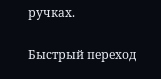ручках.

Быстрый переход